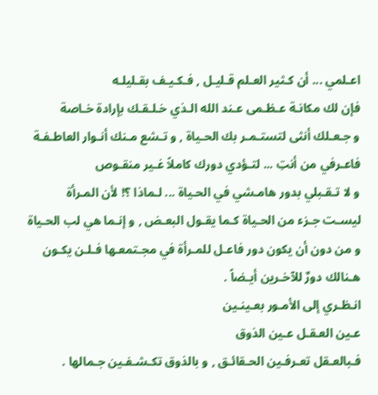اعـلمي ... أن كـثير العـلم قـليـل , فـكـيـف بقـليلـه
فإن لك مكانـة عـظـمى عـند الله الـذي خـلـقـك بإرادة خـاصة
و جـعـلك أنثى لتستـمـر بك الحـياة , و تـشع مـنك أنـوار العاطـفـة
فاعـرفي من أنتِ ... لتـؤدي دورك كاملاً غـير منقـوص
و لا تـقـبلي بدور هامـشي في الحـياة ... لـماذا ؟! لأن المـرأة
ليسـت جـزء من الحـياة كـما يقـول البعـض , و إنـما هي لب الحـياة
و من دون أن يكون دور فاعـل للمـرأة في مجـتمعـها فـلـن يكـون
هـنالك دورٌ للآخـرين أيـضاً .
انـظـري إلى الأمـور بعـينـين
عـين العـقـل عـين الذوق
فـبالعـقل تعـرفـين الحـقائـق , و بالذوق تكـشـفـين جـمالها .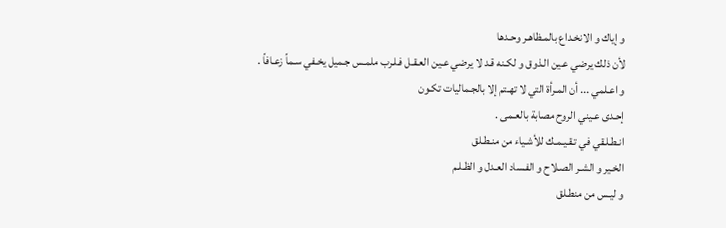و إياك و الانخـداع بالمـظاهـر وحـدها
لأن ذلك يرضي عـين الـذوق و لكـنه قـد لا يرضي عـين العـقـل فـلـرب ملمـس جـميل يخـفي سـماً زعـافاً .
و اعـلمي ... أن المـرأة التي لا تهـتم إلا بالجـماليات تكـون
إحـدى عـيني الروح مصابة بالعـمى .
انـطـلـقي في تـقـيـمـك للأشـياء من منـطـلق
الخـير و الشـر الصـلاح و الفـساد العـدل و الظـلـم
و ليـس من منطـلق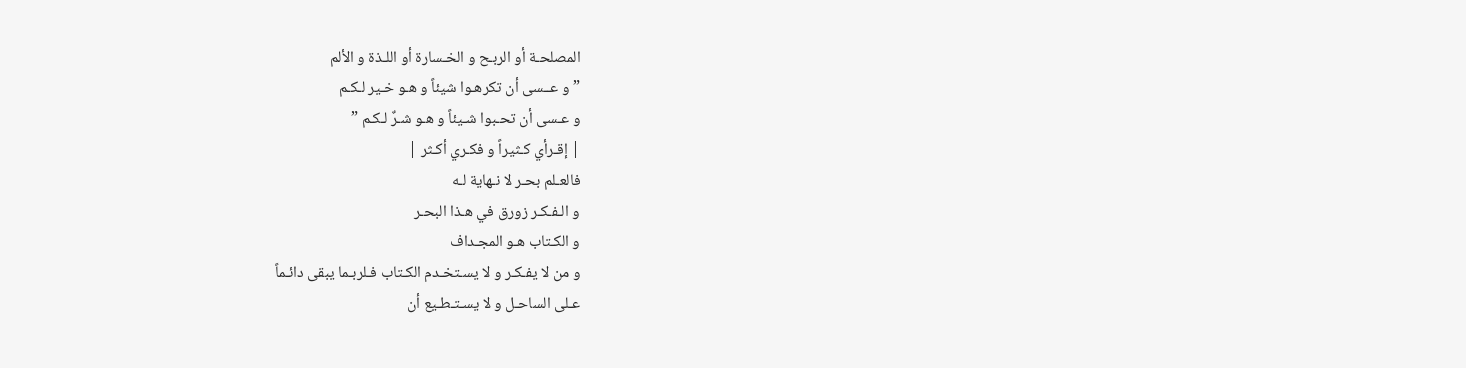المصلحـة أو الربـح و الخـسارة أو اللـذة و الألم
” و عــسى أن تكرهـوا شيئاً و هـو خـير لـكـم
و عـسى أن تحـبوا شـيئاً و هـو شـرٌ لـكـم ”
| إقـرأي كـثيراً و فكـري أكـثر |
فالعـلم بحـر لا نـهاية لـه
و الـفـكـر زورق في هـذا البحـر
و الكـتاب هـو المجـداف
و من لا يفـكـر و لا يسـتخـدم الكـتاب فـلربـما يبقى دائـماً
عـلى الساحـل و لا يسـتـطـيع أن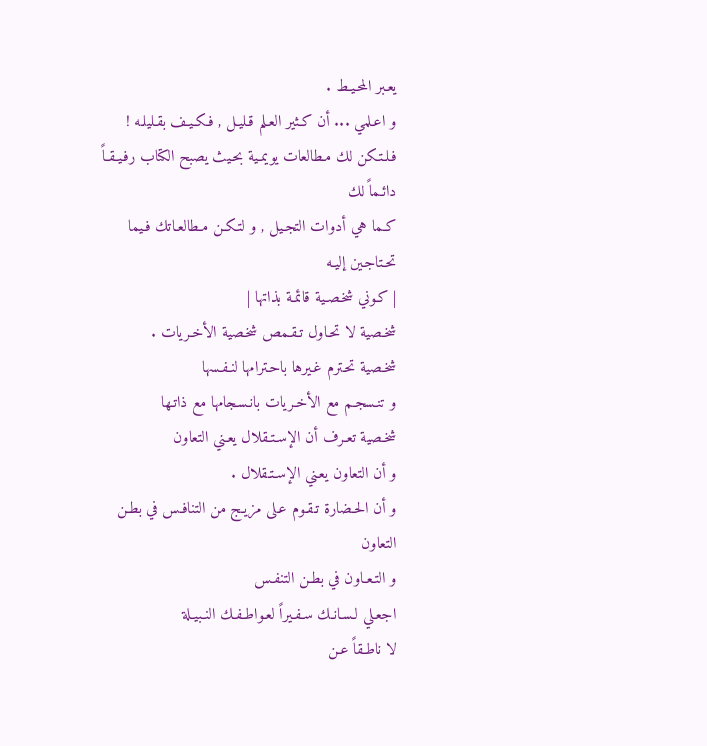يعـبر المحـيـط .
و اعـلمي ... أن كـثير العـلم قـليـل , فـكـيـف بقـليلـه !
فـلـتـكن لك مـطالعات يويمـية بحـيث يصبح الكتاب رفـيـقـاً دائـماً لك
كـما هي أدوات التجـيل , و لتـكـن مـطالعـاتك فـيما تحـتاجـين إليـه
| كـوني شخـصـية قائمـة بذاتها |
شخـصية لا تحـاول تـقـمص شخـصية الأخـريات .
شخـصية تحـترم غـيرها باحـترامها لنـفـسها
و تنـسجـم مع الأخـريات بانـسـجامها مع ذاتـها
شخـصية تعـرف أن الإسـتـقلال يعـني التعاون
و أن التعاون يعـني الإسـتـقلال .
و أن الحـضارة تـقـوم عـلى مزيـج من التنافـس في بطـن التعاون
و التـعـاون في بطـن التنفـس
اجعـلي لـسـانـك سـفـيراً لعـواطـفـك النـبيـلة
لا ناطـقاً عـن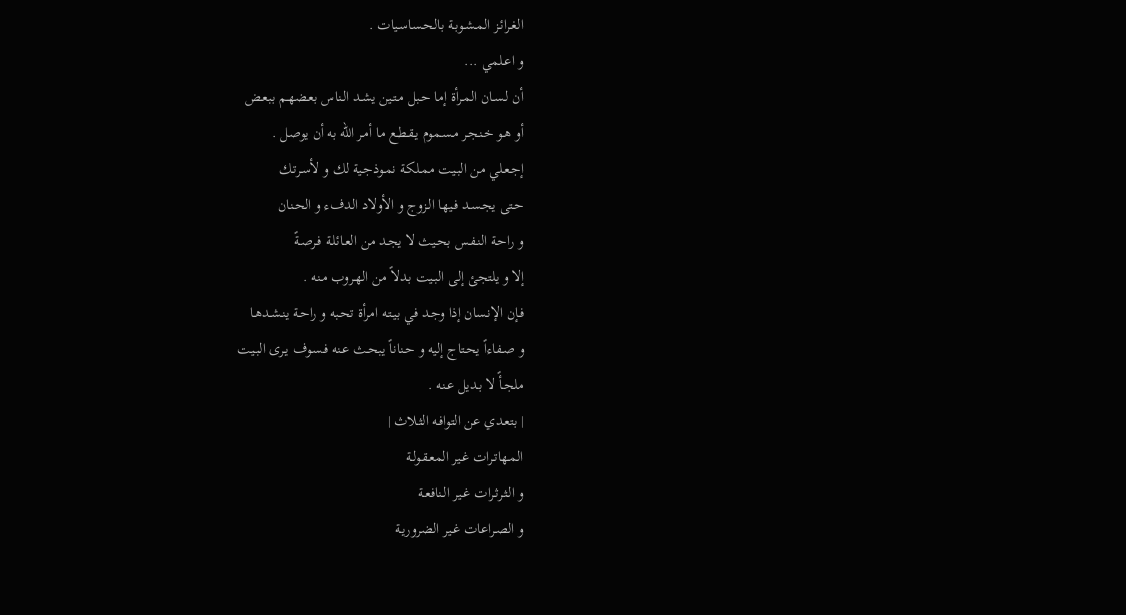الغـرائـز المـشـوبـة بالحـساسـيات .
و اعـلمي ...
أن لـسـان المـرأة إما حـبل مـتـين يشـد الـناس بعـضهـم ببعـض
أو هـو خـنجـر مـسـموم يـقـطـع ما أمـر الله به أن يوصل .
إجـعـلي من البـيت ممـلكـة نمـوذجـية لك و لأسـرتـك
حـتى يجـسـد فـيها الـزوج و الأولاد الدفء و الحـنان
و راحـة النـفـس بحـيث لا يجـد من العـائلـة فـرصـةً
إلا و يلتجئ إلى البـيت بـدلاً من الهـروب مـنه .
فـإن الإنـسان إذا وجـد في بيـتـه امرأة تحـبه و راحـة ينـشـدهـا
و صـفاءاً يحـتاج إليه و حـناناً يبحـث عـنه فـسـوف يـرى البـيت
ملجـأً لا بـديل عـنه .
| بتعـدي عن التوافـه الثـلاث |
المـهاتـرات غـير المعـقـولـة
و الـثـرثـرات غـير الـنافعـة
و الصـراعات غـير الضروريـة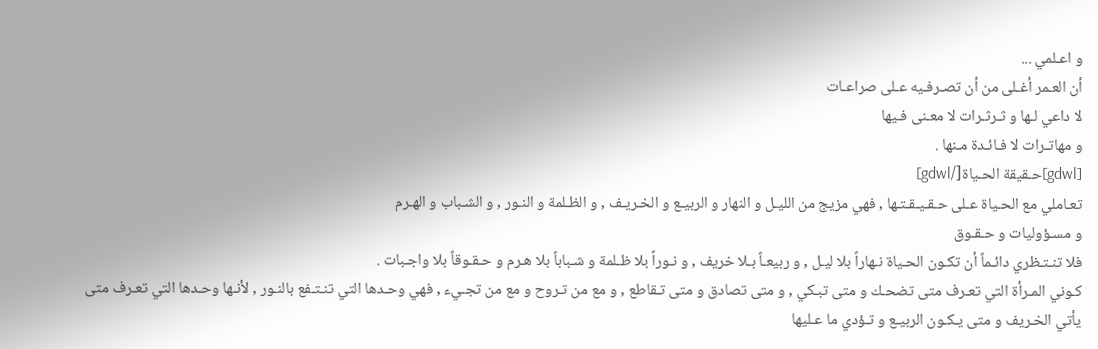و اعـلمي ...
أن العـمر أغـلى من أن تصـرفـيه عـلى صراعـات
لا داعي لـها و ثـرثـرات لا معـنى فـيها
و مهاتـرات لا فـائـدة مـنها .
[gdwl]حـقيقة الحـياة[/gdwl]
تعـاملي مع الحـياة عـلى حـقـيـقـتـها , فهي مزيج من الليـل و النهار و الربيـع و الخـريـف , و الظـلمة و النـور , و الشـباب و الهـرم
و مسـؤوليات و حـقـوق
فلا تنـتـظري دائـماً أن تكـون الحـياة نـهاراً بلا ليـل , و ربيعـاً بـلا خريف , و نـوراً بلا ظـلمة و شـباباً بلا هـرم و حـقـوقاً بلا واجـبات .
كـوني المـرأة التي تعـرف متى تضحـك و متى تبـكي , و متى تصادق و متى تـقاطع , و مع من تـروح و مع من تجـيء , فهي وحـدها التي تنـتـفع بالنـور , لأنـها وحـدها التي تعـرف متى يأتي الخـريف و متى يـكـون الربيـع و تـؤدي ما عـليها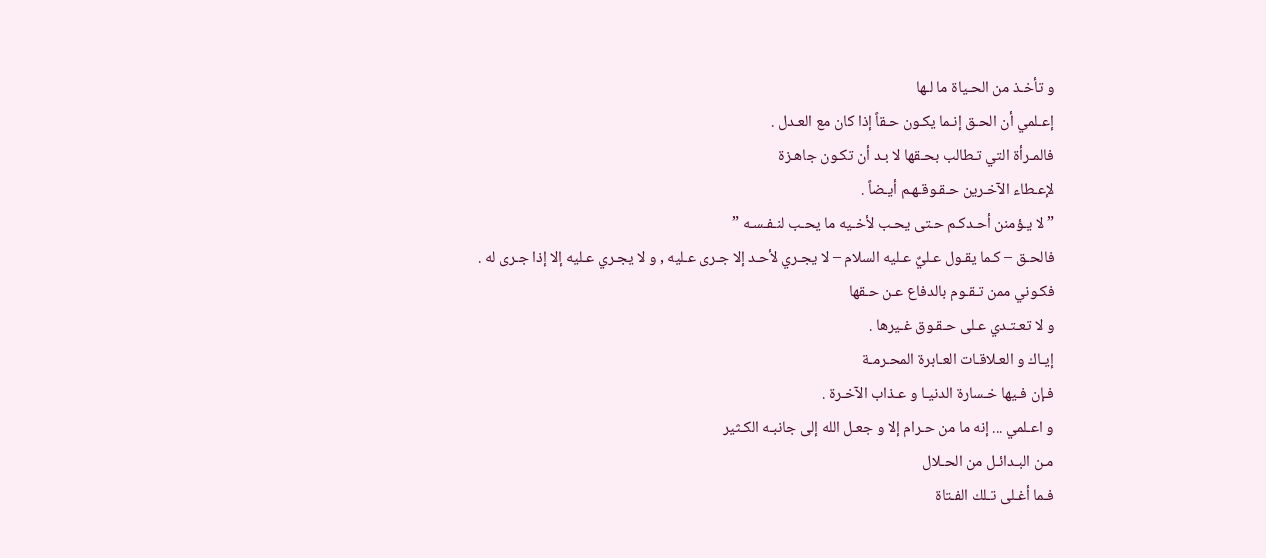و تأخـذ من الحـياة ما لـها
إعـلمي أن الحـق إنـما يكـون حـقاً إذا كان مع العـدل .
فالمـرأة التي تـطالب بحـقها لا بـد أن تكـون جاهـزة
لإعـطاء الآخـرين حـقـوقـهـم أيـضاً .
” لا يـؤمنن أحـدكـم حـتى يحـب لأخـيه ما يحـب لنـفـسـه ”
فالحـق – كـما يقـول عـليٌ عـليه السلام – لا يجـري لأحـد إلا جـرى عـليه , و لا يجـري عـليه إلا إذا جـرى له .
فكـوني ممن تـقـوم بالدفاع عـن حـقها
و لا تعـتـدي عـلى حـقـوق غـيرها .
إيـاك و العـلاقـات العـابرة المحـرمـة
فـإن فـيها خـسارة الدنيـا و عـذاب الآخـرة .
و اعـلمي ... إنه ما من حـرام إلا و جعـل الله إلى جانبـه الكـثير
مـن البـدائـل من الحـلال
فـما أغـلى تـلك الفـتاة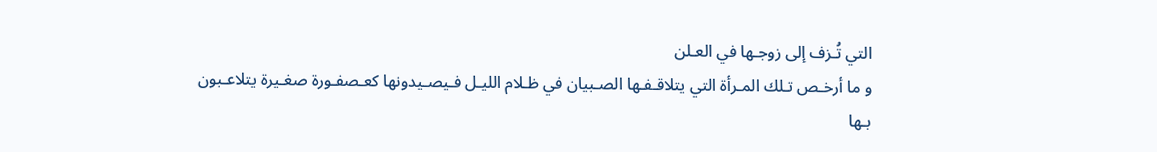التي تُـزف إلى زوجـها في العـلن
و ما أرخـص تـلك المـرأة التي يتلاقـفـها الصـبيان في ظـلام الليـل فـيصـيدونها كعـصفـورة صغـيرة يتلاعـبون بـها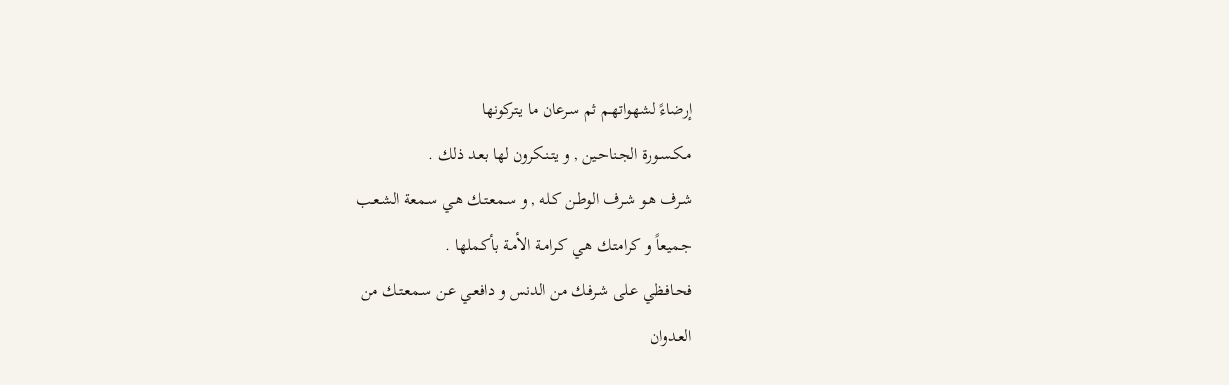إرضاءً لشهـواتهـم ثم سـرعان ما يـتركونها
مـكـسـورة الجـناحـين , و يتـنـكرون لها بعـد ذلك .
شـرف هـو شـرف الوطـن كـله , و سـمعـتـك هـي سـمعة الشـعـب
جـميعاً و كرامتـك هـي كـرامـة الأمـة بأكـملها .
فحـافـظي عـلى شـرفـك من الدنس و دافعـي عـن سـمعـتـك من
العـدوان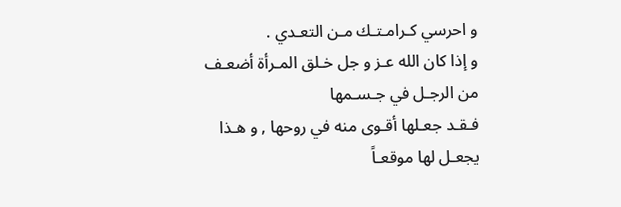و احرسي كـرامـتـك مـن التعـدي .
و إذا كان الله عـز و جل خـلق المـرأة أضعـف من الرجـل في جـسـمها
فـقـد جعـلها أقـوى منه في روحها , و هـذا يجعـل لها موقعـاً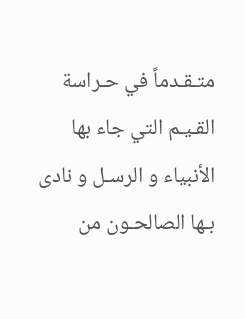متـقـدماً في حـراسة القـيـم التي جاء بها الأنبياء و الرسـل و نادى
بـها الصالحـون من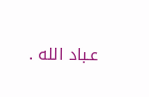عـباد الله .